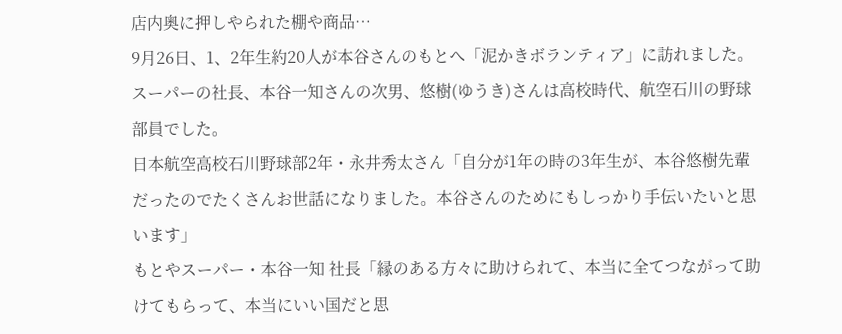店内奥に押しやられた棚や商品…
9月26日、1、2年生約20人が本谷さんのもとへ「泥かきボランティア」に訪れました。スーパーの社長、本谷一知さんの次男、悠樹(ゆうき)さんは高校時代、航空石川の野球部員でした。
日本航空高校石川野球部2年・永井秀太さん「自分が1年の時の3年生が、本谷悠樹先輩だったのでたくさんお世話になりました。本谷さんのためにもしっかり手伝いたいと思います」
もとやスーパー・本谷一知 社長「縁のある方々に助けられて、本当に全てつながって助けてもらって、本当にいい国だと思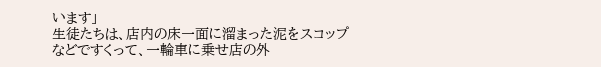います」
生徒たちは、店内の床一面に溜まった泥をスコップなどですくって、一輪車に乗せ店の外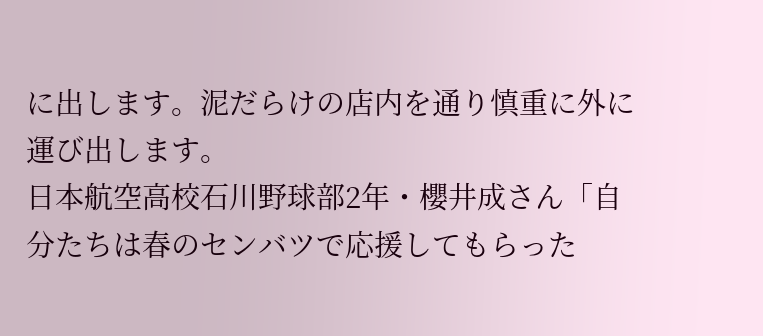に出します。泥だらけの店内を通り慎重に外に運び出します。
日本航空高校石川野球部2年・櫻井成さん「自分たちは春のセンバツで応援してもらった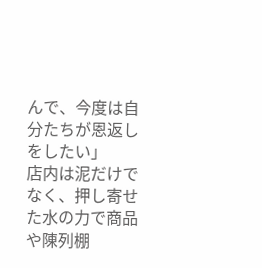んで、今度は自分たちが恩返しをしたい」
店内は泥だけでなく、押し寄せた水の力で商品や陳列棚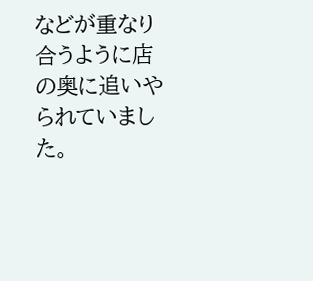などが重なり合うように店の奥に追いやられていました。